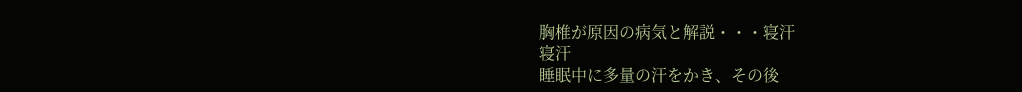胸椎が原因の病気と解説・・・寝汗
寝汗
睡眠中に多量の汗をかき、その後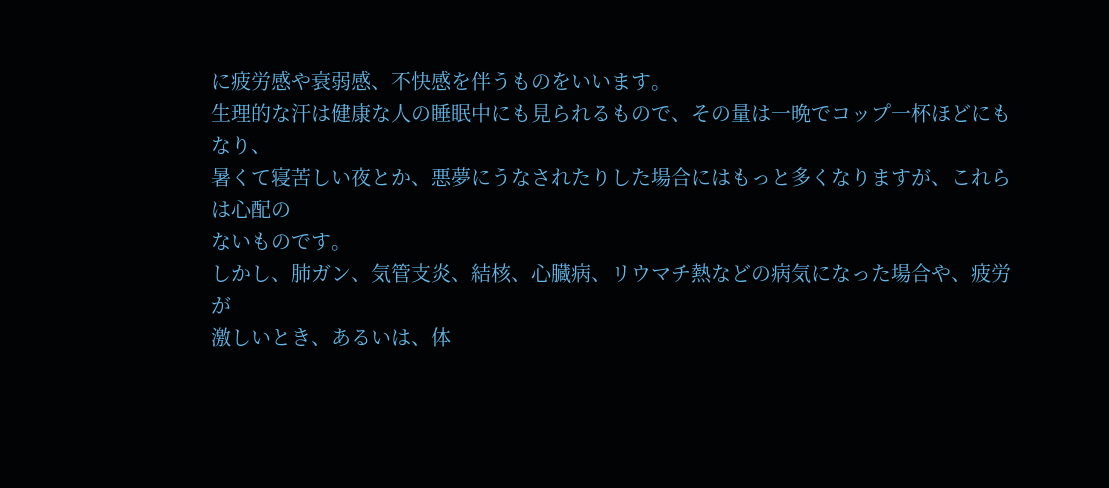に疲労感や衰弱感、不快感を伴うものをいいます。
生理的な汗は健康な人の睡眠中にも見られるもので、その量は一晩でコップ一杯ほどにもなり、
暑くて寝苦しい夜とか、悪夢にうなされたりした場合にはもっと多くなりますが、これらは心配の
ないものです。
しかし、肺ガン、気管支炎、結核、心臓病、リウマチ熱などの病気になった場合や、疲労が
激しいとき、あるいは、体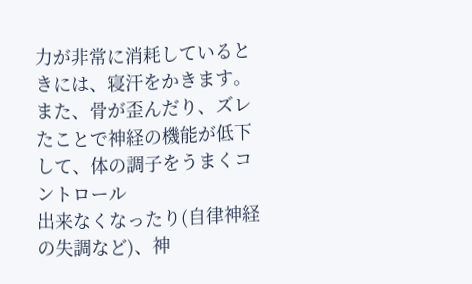力が非常に消耗しているときには、寝汗をかきます。
また、骨が歪んだり、ズレたことで神経の機能が低下して、体の調子をうまくコントロール
出来なくなったり(自律神経の失調など)、神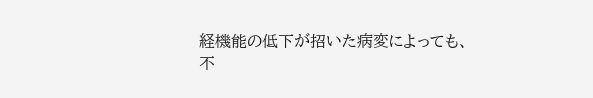経機能の低下が招いた病変によっても、
不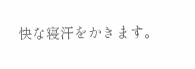快な寝汗をかきます。